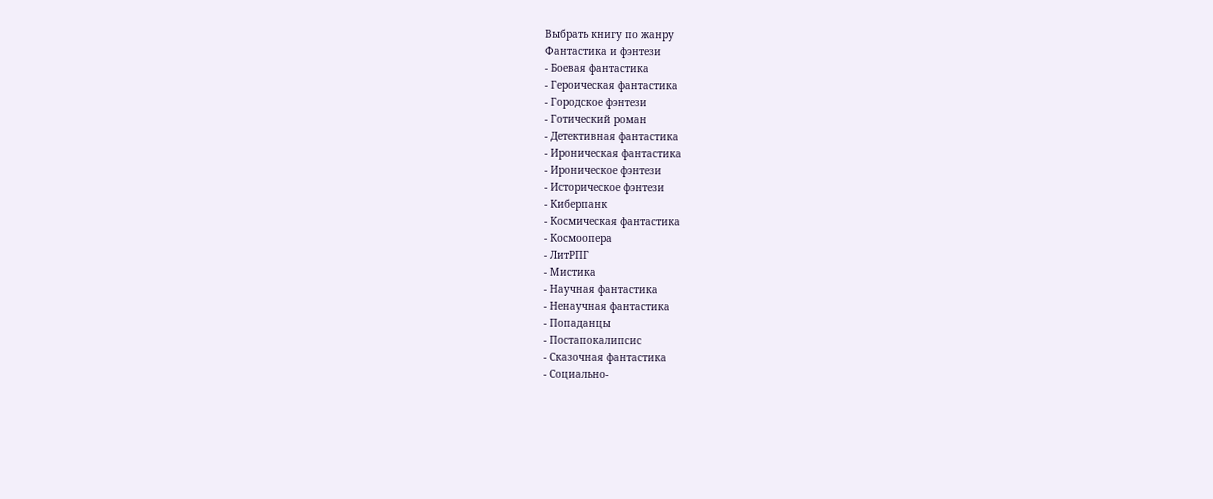Выбрать книгу по жанру
Фантастика и фэнтези
- Боевая фантастика
- Героическая фантастика
- Городское фэнтези
- Готический роман
- Детективная фантастика
- Ироническая фантастика
- Ироническое фэнтези
- Историческое фэнтези
- Киберпанк
- Космическая фантастика
- Космоопера
- ЛитРПГ
- Мистика
- Научная фантастика
- Ненаучная фантастика
- Попаданцы
- Постапокалипсис
- Сказочная фантастика
- Социально-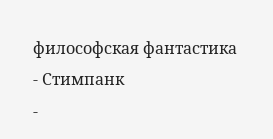философская фантастика
- Стимпанк
-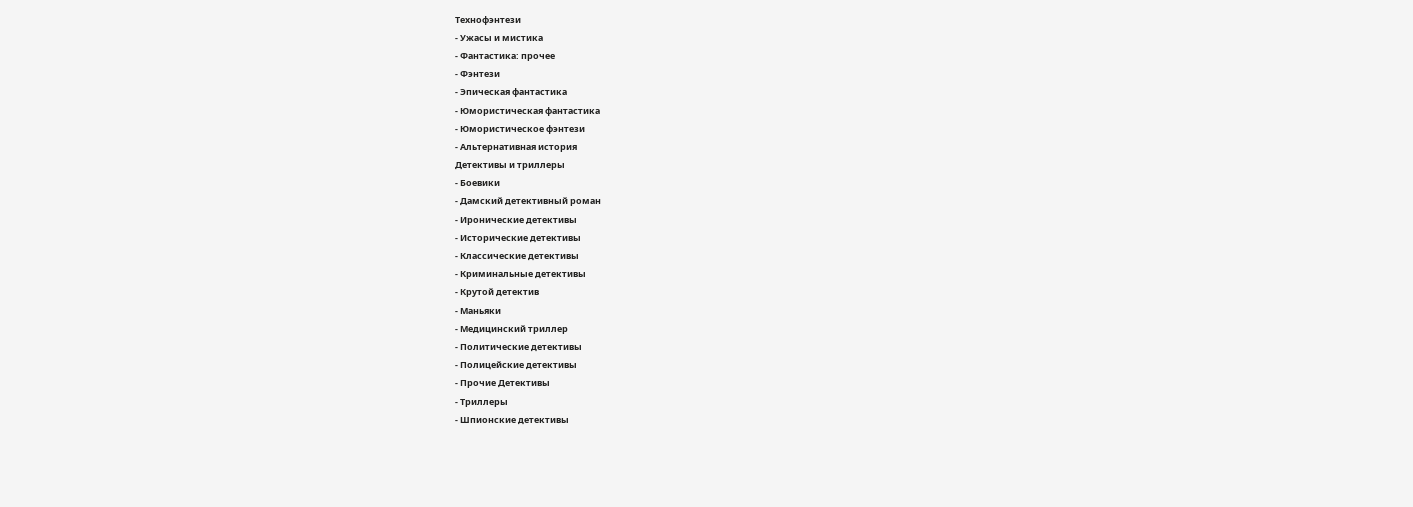Технофэнтези
- Ужасы и мистика
- Фантастика: прочее
- Фэнтези
- Эпическая фантастика
- Юмористическая фантастика
- Юмористическое фэнтези
- Альтернативная история
Детективы и триллеры
- Боевики
- Дамский детективный роман
- Иронические детективы
- Исторические детективы
- Классические детективы
- Криминальные детективы
- Крутой детектив
- Маньяки
- Медицинский триллер
- Политические детективы
- Полицейские детективы
- Прочие Детективы
- Триллеры
- Шпионские детективы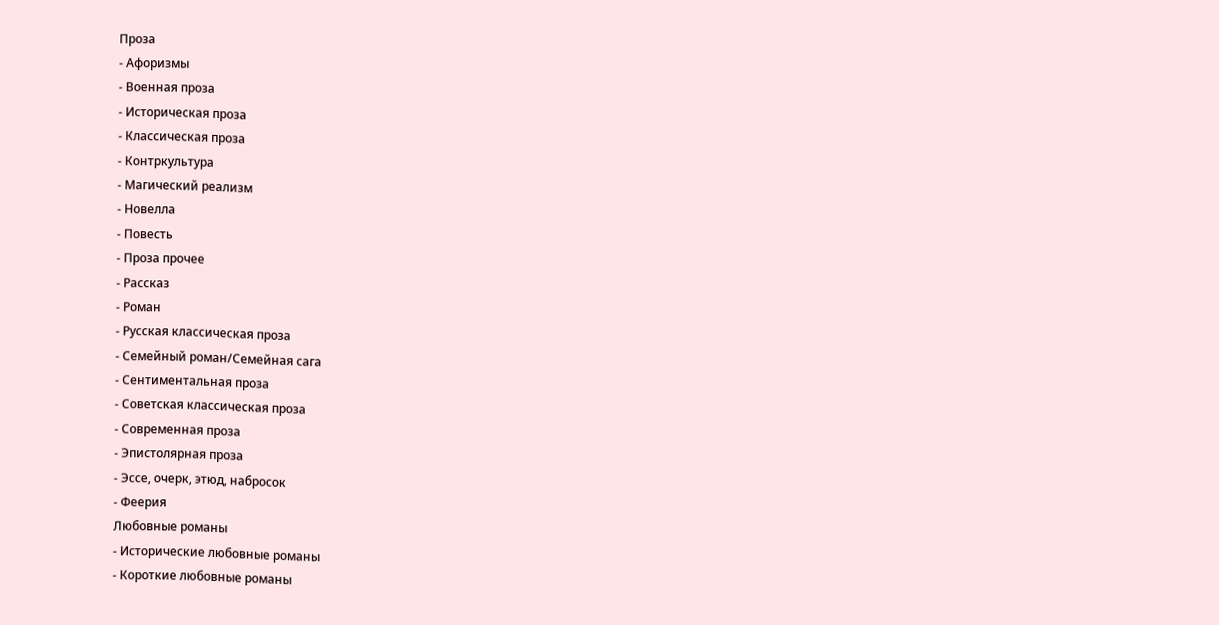Проза
- Афоризмы
- Военная проза
- Историческая проза
- Классическая проза
- Контркультура
- Магический реализм
- Новелла
- Повесть
- Проза прочее
- Рассказ
- Роман
- Русская классическая проза
- Семейный роман/Семейная сага
- Сентиментальная проза
- Советская классическая проза
- Современная проза
- Эпистолярная проза
- Эссе, очерк, этюд, набросок
- Феерия
Любовные романы
- Исторические любовные романы
- Короткие любовные романы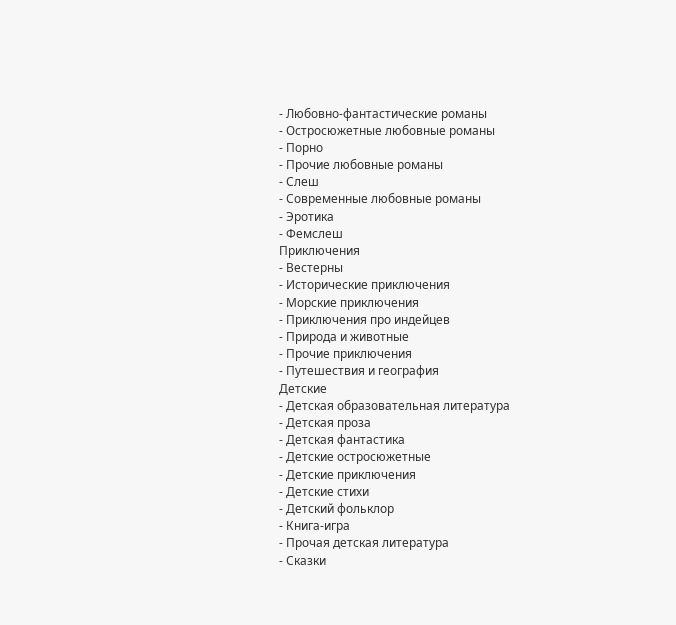- Любовно-фантастические романы
- Остросюжетные любовные романы
- Порно
- Прочие любовные романы
- Слеш
- Современные любовные романы
- Эротика
- Фемслеш
Приключения
- Вестерны
- Исторические приключения
- Морские приключения
- Приключения про индейцев
- Природа и животные
- Прочие приключения
- Путешествия и география
Детские
- Детская образовательная литература
- Детская проза
- Детская фантастика
- Детские остросюжетные
- Детские приключения
- Детские стихи
- Детский фольклор
- Книга-игра
- Прочая детская литература
- Сказки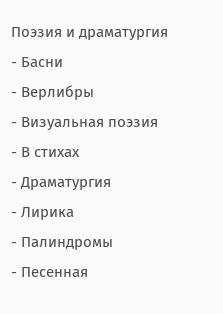Поэзия и драматургия
- Басни
- Верлибры
- Визуальная поэзия
- В стихах
- Драматургия
- Лирика
- Палиндромы
- Песенная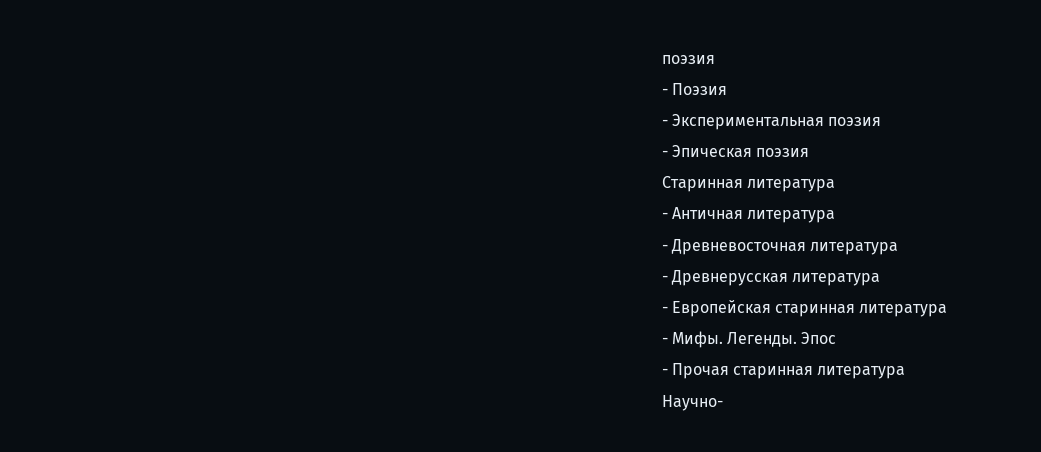поэзия
- Поэзия
- Экспериментальная поэзия
- Эпическая поэзия
Старинная литература
- Античная литература
- Древневосточная литература
- Древнерусская литература
- Европейская старинная литература
- Мифы. Легенды. Эпос
- Прочая старинная литература
Научно-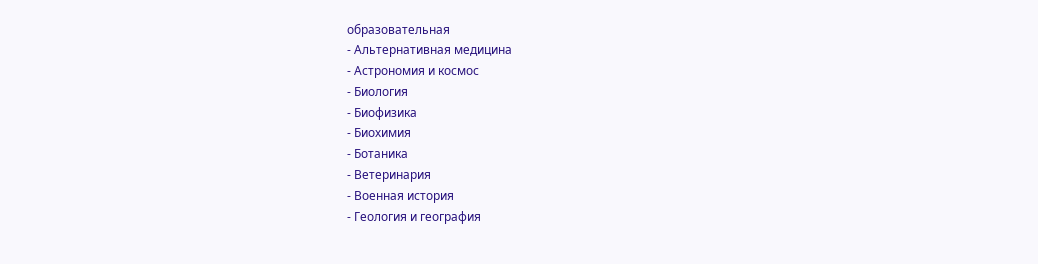образовательная
- Альтернативная медицина
- Астрономия и космос
- Биология
- Биофизика
- Биохимия
- Ботаника
- Ветеринария
- Военная история
- Геология и география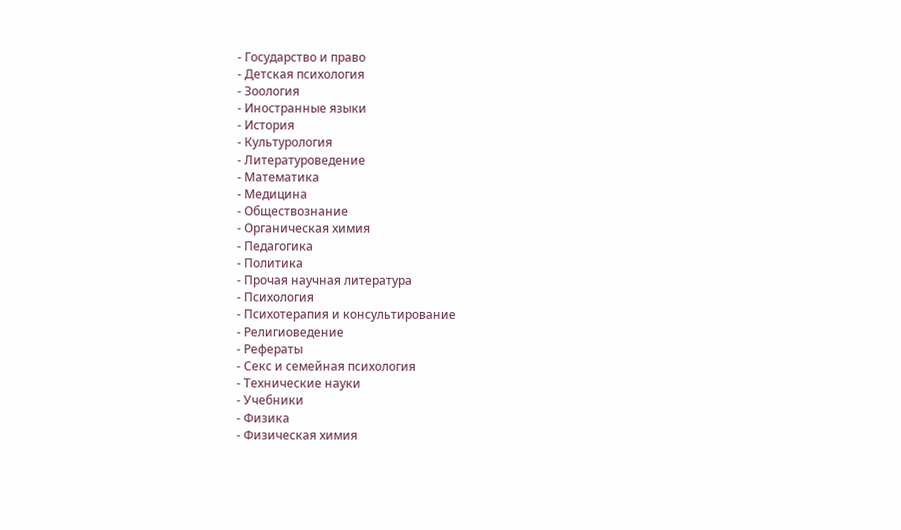- Государство и право
- Детская психология
- Зоология
- Иностранные языки
- История
- Культурология
- Литературоведение
- Математика
- Медицина
- Обществознание
- Органическая химия
- Педагогика
- Политика
- Прочая научная литература
- Психология
- Психотерапия и консультирование
- Религиоведение
- Рефераты
- Секс и семейная психология
- Технические науки
- Учебники
- Физика
- Физическая химия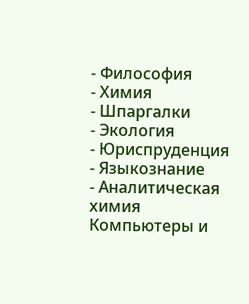- Философия
- Химия
- Шпаргалки
- Экология
- Юриспруденция
- Языкознание
- Аналитическая химия
Компьютеры и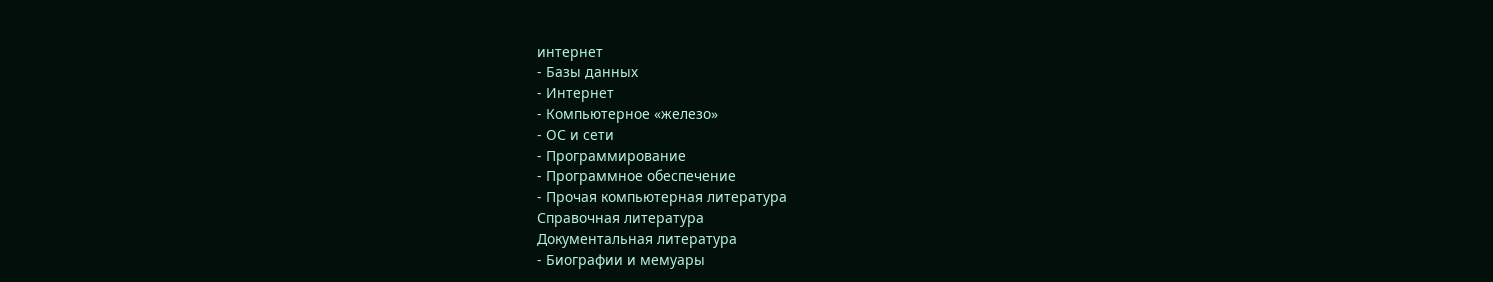интернет
- Базы данных
- Интернет
- Компьютерное «железо»
- ОС и сети
- Программирование
- Программное обеспечение
- Прочая компьютерная литература
Справочная литература
Документальная литература
- Биографии и мемуары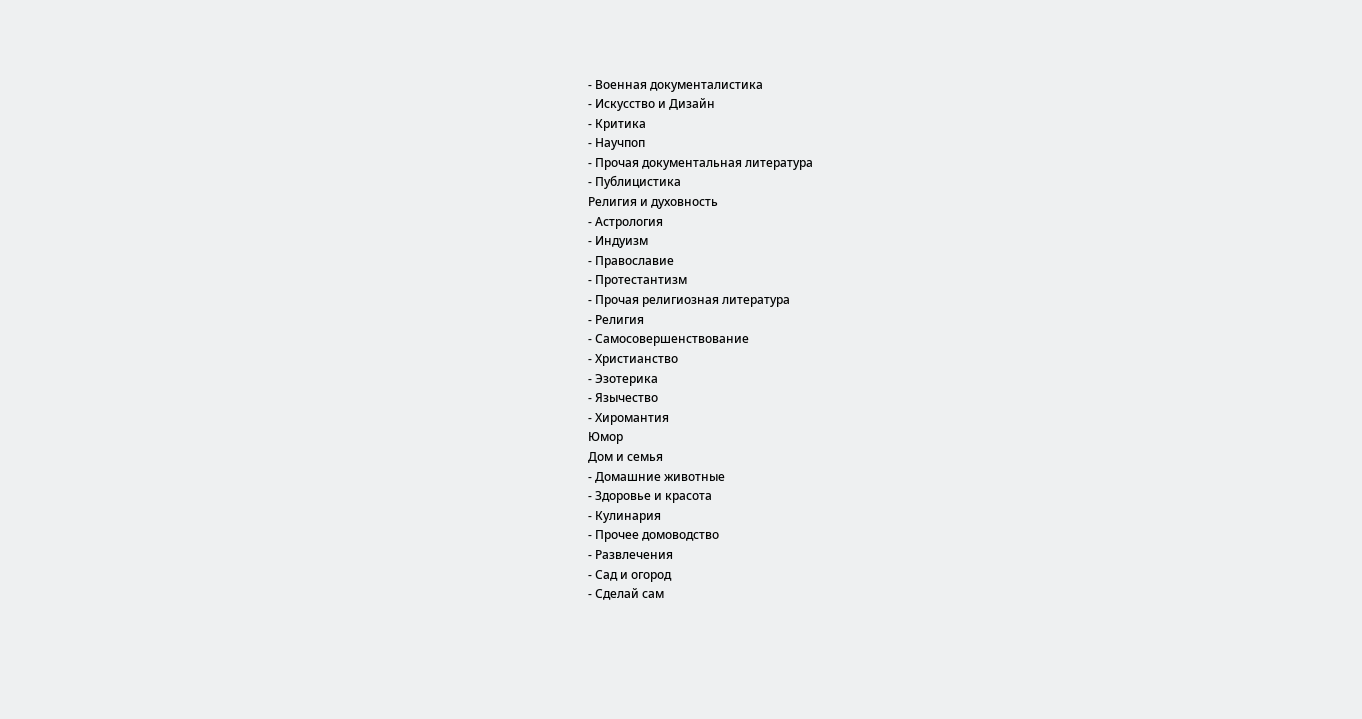- Военная документалистика
- Искусство и Дизайн
- Критика
- Научпоп
- Прочая документальная литература
- Публицистика
Религия и духовность
- Астрология
- Индуизм
- Православие
- Протестантизм
- Прочая религиозная литература
- Религия
- Самосовершенствование
- Христианство
- Эзотерика
- Язычество
- Хиромантия
Юмор
Дом и семья
- Домашние животные
- Здоровье и красота
- Кулинария
- Прочее домоводство
- Развлечения
- Сад и огород
- Сделай сам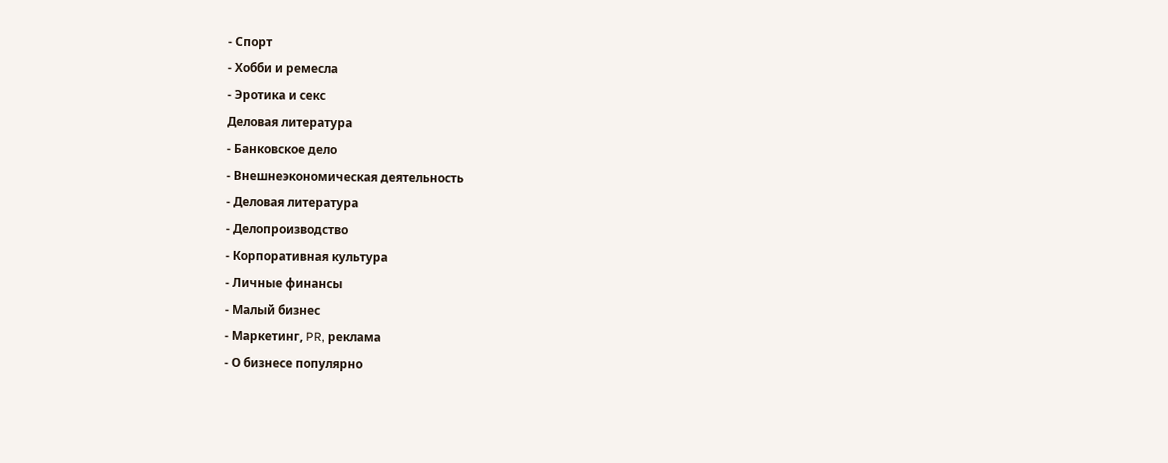- Спорт
- Хобби и ремесла
- Эротика и секс
Деловая литература
- Банковское дело
- Внешнеэкономическая деятельность
- Деловая литература
- Делопроизводство
- Корпоративная культура
- Личные финансы
- Малый бизнес
- Маркетинг, PR, реклама
- О бизнесе популярно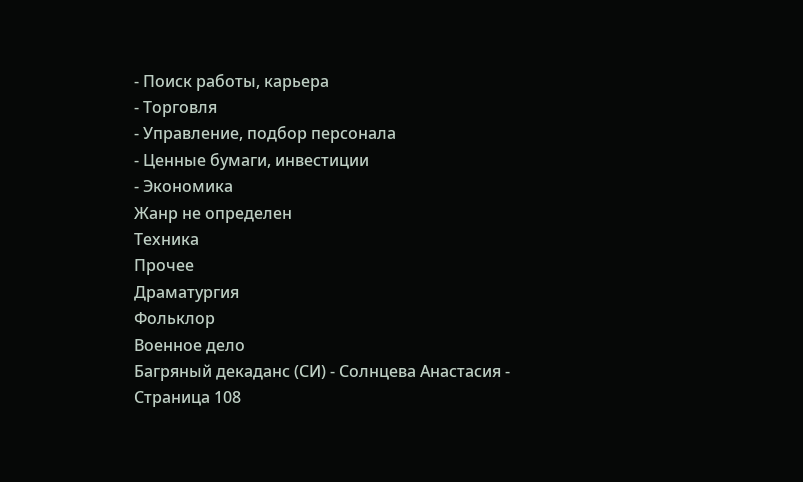- Поиск работы, карьера
- Торговля
- Управление, подбор персонала
- Ценные бумаги, инвестиции
- Экономика
Жанр не определен
Техника
Прочее
Драматургия
Фольклор
Военное дело
Багряный декаданс (СИ) - Солнцева Анастасия - Страница 108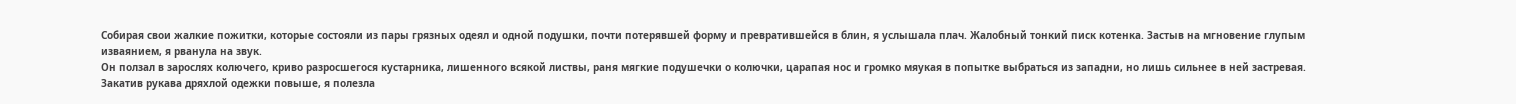Собирая свои жалкие пожитки, которые состояли из пары грязных одеял и одной подушки, почти потерявшей форму и превратившейся в блин, я услышала плач. Жалобный тонкий писк котенка. Застыв на мгновение глупым изваянием, я рванула на звук.
Он ползал в зарослях колючего, криво разросшегося кустарника, лишенного всякой листвы, раня мягкие подушечки о колючки, царапая нос и громко мяукая в попытке выбраться из западни, но лишь сильнее в ней застревая.
Закатив рукава дряхлой одежки повыше, я полезла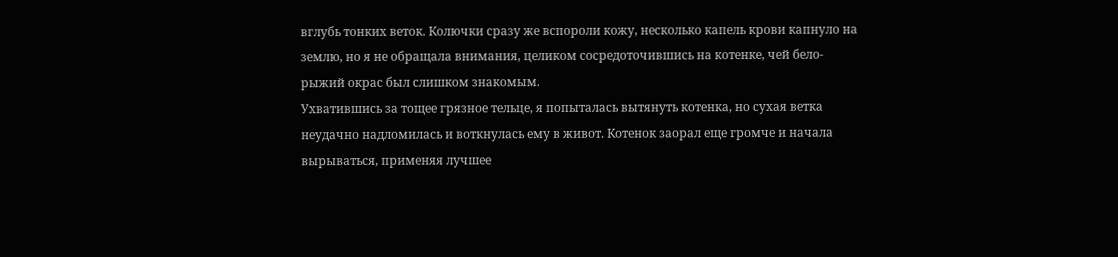вглубь тонких веток. Колючки сразу же вспороли кожу, несколько капель крови капнуло на землю, но я не обращала внимания, целиком сосредоточившись на котенке, чей бело-рыжий окрас был слишком знакомым.
Ухватившись за тощее грязное тельце, я попыталась вытянуть котенка, но сухая ветка неудачно надломилась и воткнулась ему в живот. Котенок заорал еще громче и начала вырываться, применяя лучшее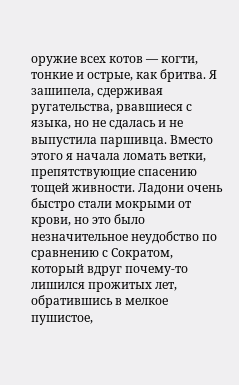оружие всех котов — когти, тонкие и острые, как бритва. Я зашипела, сдерживая ругательства, рвавшиеся с языка, но не сдалась и не выпустила паршивца. Вместо этого я начала ломать ветки, препятствующие спасению тощей живности. Ладони очень быстро стали мокрыми от крови, но это было незначительное неудобство по сравнению с Сократом, который вдруг почему-то лишился прожитых лет, обратившись в мелкое пушистое,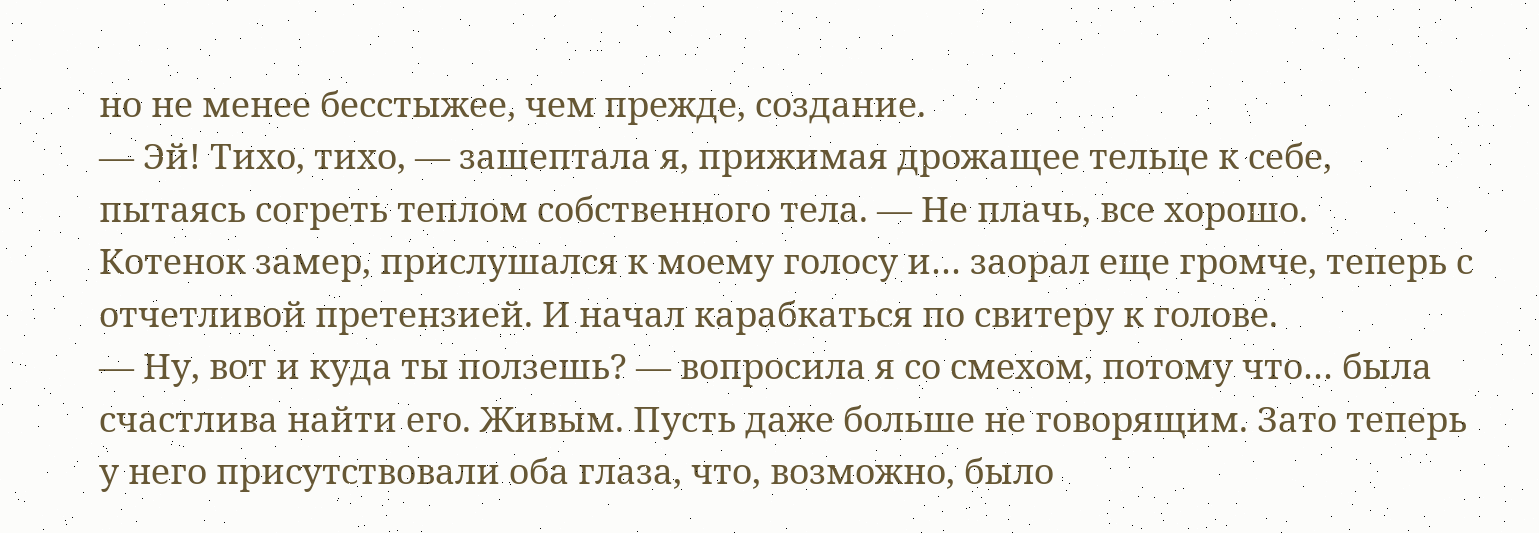но не менее бесстыжее, чем прежде, создание.
— Эй! Тихо, тихо, — зашептала я, прижимая дрожащее тельце к себе, пытаясь согреть теплом собственного тела. — Не плачь, все хорошо.
Котенок замер, прислушался к моему голосу и… заорал еще громче, теперь с отчетливой претензией. И начал карабкаться по свитеру к голове.
— Ну, вот и куда ты ползешь? — вопросила я со смехом, потому что… была счастлива найти его. Живым. Пусть даже больше не говорящим. Зато теперь у него присутствовали оба глаза, что, возможно, было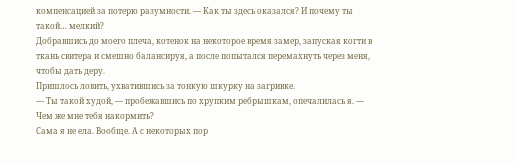компенсацией за потерю разумности. — Как ты здесь оказался? И почему ты такой… мелкий?
Добравшись до моего плеча, котенок на некоторое время замер, запуская когти в ткань свитера и смешно балансируя, а после попытался перемахнуть через меня, чтобы дать деру.
Пришлось ловить, ухватившись за тонкую шкурку на загривке.
— Ты такой худой, — пробежавшись по хрупким ребрышкам, опечалилась я. — Чем же мне тебя накормить?
Сама я не ела. Вообще. А с некоторых пор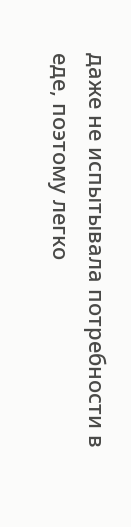даже не испытывала потребности в еде, поэтому легко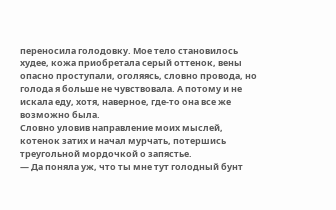переносила голодовку. Мое тело становилось худее, кожа приобретала серый оттенок, вены опасно проступали, оголяясь, словно провода, но голода я больше не чувствовала. А потому и не искала еду, хотя, наверное, где-то она все же возможно была.
Словно уловив направление моих мыслей, котенок затих и начал мурчать, потершись треугольной мордочкой о запястье.
— Да поняла уж, что ты мне тут голодный бунт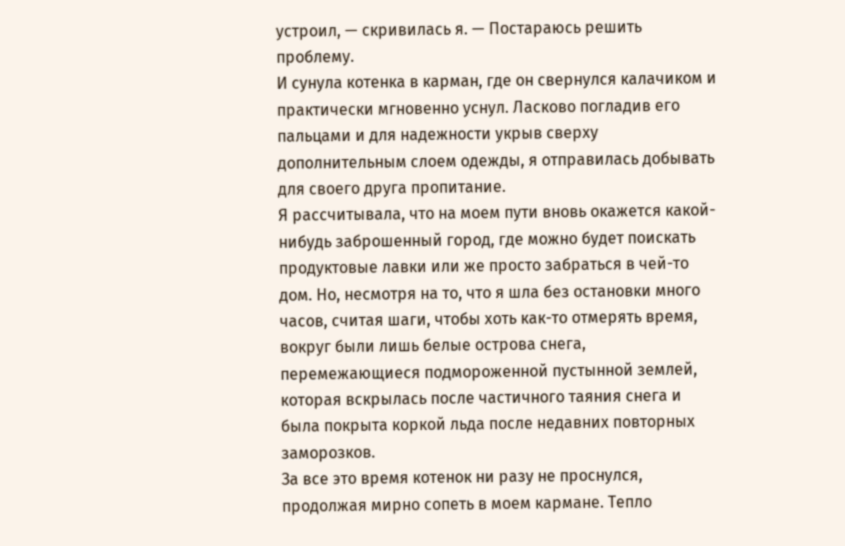устроил, — скривилась я. — Постараюсь решить проблему.
И сунула котенка в карман, где он свернулся калачиком и практически мгновенно уснул. Ласково погладив его пальцами и для надежности укрыв сверху дополнительным слоем одежды, я отправилась добывать для своего друга пропитание.
Я рассчитывала, что на моем пути вновь окажется какой-нибудь заброшенный город, где можно будет поискать продуктовые лавки или же просто забраться в чей-то дом. Но, несмотря на то, что я шла без остановки много часов, считая шаги, чтобы хоть как-то отмерять время, вокруг были лишь белые острова снега, перемежающиеся подмороженной пустынной землей, которая вскрылась после частичного таяния снега и была покрыта коркой льда после недавних повторных заморозков.
За все это время котенок ни разу не проснулся, продолжая мирно сопеть в моем кармане. Тепло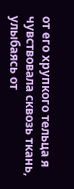от его хрупкого тельца я чувствовала сквозь ткань, улыбаясь от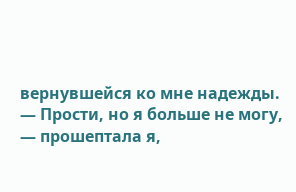вернувшейся ко мне надежды.
— Прости, но я больше не могу, — прошептала я,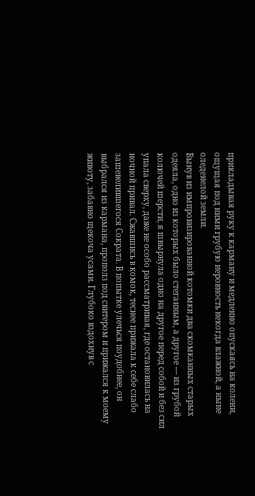прикладывая руку к карману и медленно опускаясь на колени, ощущая под ними грубую неровность некогда влажной, а ныне оледенелой земли.
Вынув из импровизированной котомки два скомканных старых одеяла, одно из которых было стеганным, а другое — из грубой колючей шерсти, я швырнула одно на другое перед собой и без сил упала сверху, даже не особо рассматривая, где остановилась на ночной привал. Сжавшись в комок, теснее прижала к себе слабо зашевелившегося Сократа. В попытке улечься поудобнее, он выбрался из кармана, прополз под свитером и прижался к моему животу, забавно щекоча усами. Глубоко вздохнув с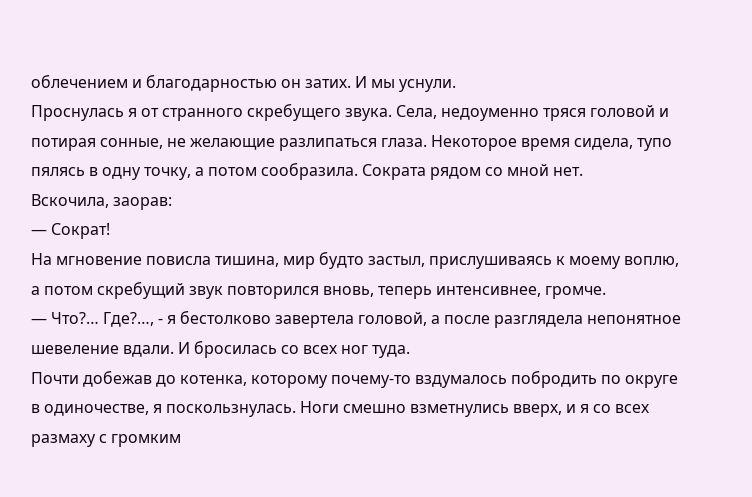облечением и благодарностью он затих. И мы уснули.
Проснулась я от странного скребущего звука. Села, недоуменно тряся головой и потирая сонные, не желающие разлипаться глаза. Некоторое время сидела, тупо пялясь в одну точку, а потом сообразила. Сократа рядом со мной нет.
Вскочила, заорав:
— Сократ!
На мгновение повисла тишина, мир будто застыл, прислушиваясь к моему воплю, а потом скребущий звук повторился вновь, теперь интенсивнее, громче.
— Что?… Где?…, - я бестолково завертела головой, а после разглядела непонятное шевеление вдали. И бросилась со всех ног туда.
Почти добежав до котенка, которому почему-то вздумалось побродить по округе в одиночестве, я поскользнулась. Ноги смешно взметнулись вверх, и я со всех размаху с громким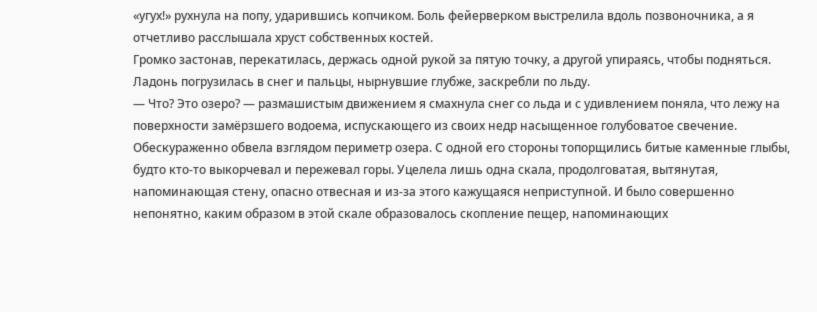«угух!» рухнула на попу, ударившись копчиком. Боль фейерверком выстрелила вдоль позвоночника, а я отчетливо расслышала хруст собственных костей.
Громко застонав, перекатилась, держась одной рукой за пятую точку, а другой упираясь, чтобы подняться. Ладонь погрузилась в снег и пальцы, нырнувшие глубже, заскребли по льду.
— Что? Это озеро? — размашистым движением я смахнула снег со льда и с удивлением поняла, что лежу на поверхности замёрзшего водоема, испускающего из своих недр насыщенное голубоватое свечение. Обескураженно обвела взглядом периметр озера. С одной его стороны топорщились битые каменные глыбы, будто кто-то выкорчевал и пережевал горы. Уцелела лишь одна скала, продолговатая, вытянутая, напоминающая стену, опасно отвесная и из-за этого кажущаяся неприступной. И было совершенно непонятно, каким образом в этой скале образовалось скопление пещер, напоминающих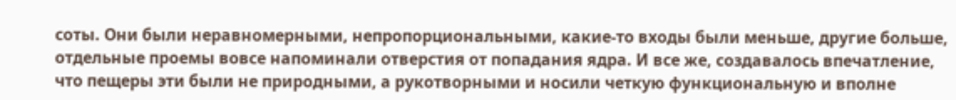соты. Они были неравномерными, непропорциональными, какие-то входы были меньше, другие больше, отдельные проемы вовсе напоминали отверстия от попадания ядра. И все же, создавалось впечатление, что пещеры эти были не природными, а рукотворными и носили четкую функциональную и вполне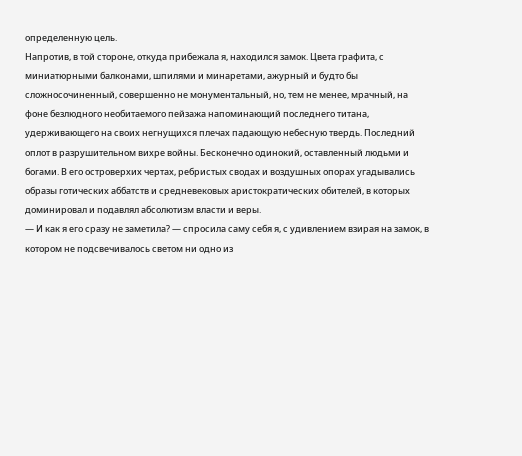определенную цель.
Напротив, в той стороне, откуда прибежала я, находился замок. Цвета графита, с миниатюрными балконами, шпилями и минаретами, ажурный и будто бы сложносочиненный, совершенно не монументальный, но, тем не менее, мрачный, на фоне безлюдного необитаемого пейзажа напоминающий последнего титана, удерживающего на своих негнущихся плечах падающую небесную твердь. Последний оплот в разрушительном вихре войны. Бесконечно одинокий, оставленный людьми и богами. В его островерхих чертах, ребристых сводах и воздушных опорах угадывались образы готических аббатств и средневековых аристократических обителей, в которых доминировал и подавлял абсолютизм власти и веры.
— И как я его сразу не заметила? — спросила саму себя я, с удивлением взирая на замок, в котором не подсвечивалось светом ни одно из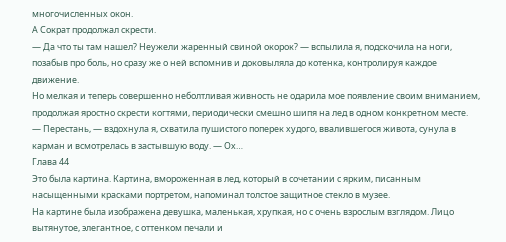многочисленных окон.
А Сократ продолжал скрести.
— Да что ты там нашел? Неужели жаренный свиной окорок? — вспылила я, подскочила на ноги, позабыв про боль, но сразу же о ней вспомнив и доковыляла до котенка, контролируя каждое движение.
Но мелкая и теперь совершенно неболтливая живность не одарила мое появление своим вниманием, продолжая яростно скрести когтями, периодически смешно шипя на лед в одном конкретном месте.
— Перестань, — вздохнула я, схватила пушистого поперек худого, ввалившегося живота, сунула в карман и всмотрелась в застывшую воду. — Ох…
Глава 44
Это была картина. Картина, вмороженная в лед, который в сочетании с ярким, писанным насыщенными красками портретом, напоминал толстое защитное стекло в музее.
На картине была изображена девушка, маленькая, хрупкая, но с очень взрослым взглядом. Лицо вытянутое, элегантное, с оттенком печали и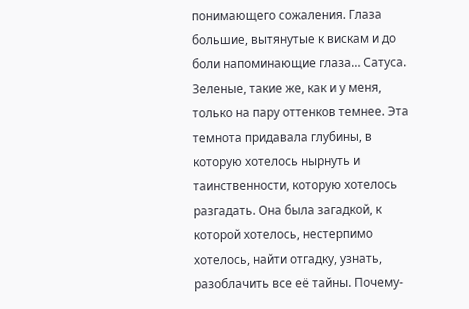понимающего сожаления. Глаза большие, вытянутые к вискам и до боли напоминающие глаза… Сатуса. Зеленые, такие же, как и у меня, только на пару оттенков темнее. Эта темнота придавала глубины, в которую хотелось нырнуть и таинственности, которую хотелось разгадать. Она была загадкой, к которой хотелось, нестерпимо хотелось, найти отгадку, узнать, разоблачить все её тайны. Почему-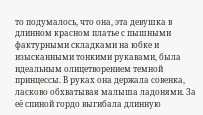то подумалось, что она, эта девушка в длинном красном платье с пышными фактурными складками на юбке и изысканными тонкими рукавами, была идеальным олицетворением темной принцессы. В руках она держала совенка, ласково обхватывая малыша ладонями. За её спиной гордо выгибала длинную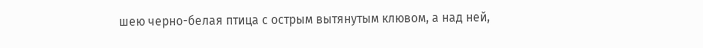шею черно-белая птица с острым вытянутым клювом, а над ней,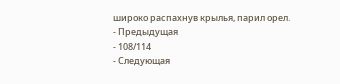широко распахнув крылья, парил орел.
- Предыдущая
- 108/114
- Следующая